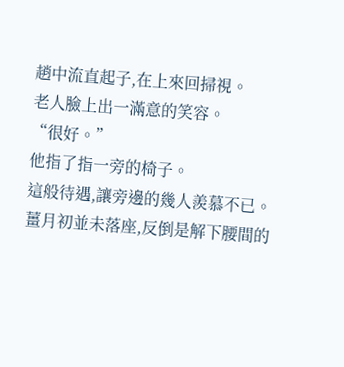趙中流直起子,在上來回掃視。
老人臉上出一滿意的笑容。
“很好。”
他指了指一旁的椅子。
這般待遇,讓旁邊的幾人羨慕不已。
薑月初並未落座,反倒是解下腰間的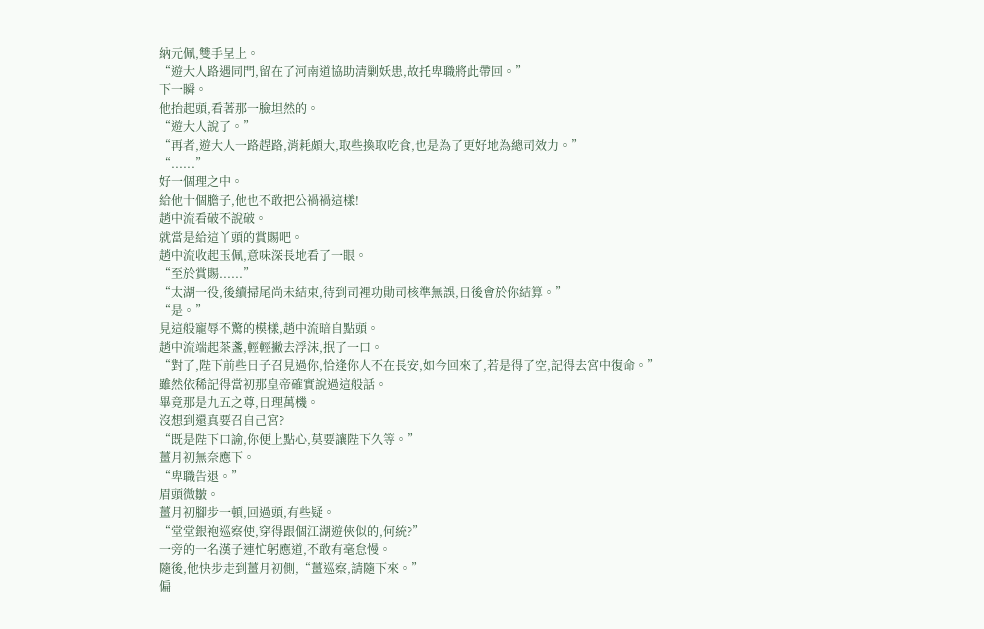納元佩,雙手呈上。
“遊大人路遇同門,留在了河南道協助清剿妖患,故托卑職將此帶回。”
下一瞬。
他抬起頭,看著那一臉坦然的。
“遊大人說了。”
“再者,遊大人一路趕路,消耗頗大,取些換取吃食,也是為了更好地為總司效力。”
“......”
好一個理之中。
給他十個膽子,他也不敢把公禍禍這樣!
趙中流看破不說破。
就當是給這丫頭的賞賜吧。
趙中流收起玉佩,意味深長地看了一眼。
“至於賞賜......”
“太湖一役,後續掃尾尚未結束,待到司裡功勛司核準無誤,日後會於你結算。”
“是。”
見這般寵辱不驚的模樣,趙中流暗自點頭。
趙中流端起茶盞,輕輕撇去浮沫,抿了一口。
“對了,陛下前些日子召見過你,恰逢你人不在長安,如今回來了,若是得了空,記得去宮中復命。”
雖然依稀記得當初那皇帝確實說過這般話。
畢竟那是九五之尊,日理萬機。
沒想到還真要召自己宮?
“既是陛下口諭,你便上點心,莫要讓陛下久等。”
薑月初無奈應下。
“卑職告退。”
眉頭微皺。
薑月初腳步一頓,回過頭,有些疑。
“堂堂銀袍巡察使,穿得跟個江湖遊俠似的,何統?”
一旁的一名漢子連忙躬應道,不敢有毫怠慢。
隨後,他快步走到薑月初側,“薑巡察,請隨下來。”
偏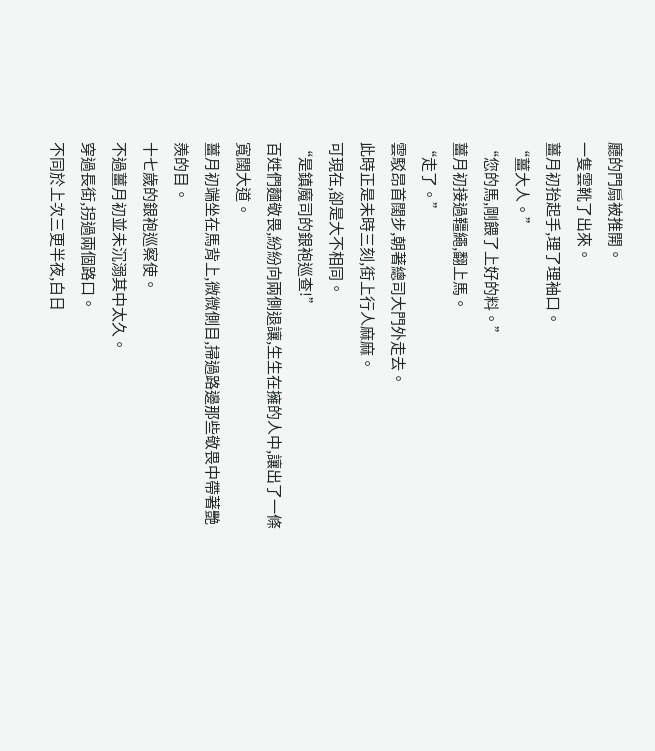廳的門扇被推開。
一隻雲靴了出來。
薑月初抬起手,理了理袖口。
“薑大人。”
“您的馬,剛餵了上好的料。”
薑月初接過韁繩,翻上馬。
“走了。”
雲駁昂首闊步,朝著總司大門外走去。
此時正是未時三刻,街上行人麻麻。
可現在,卻是大不相同。
“是鎮魔司的銀袍巡查!”
百姓們麵敬畏,紛紛向兩側退讓,生生在擁的人中,讓出了一條寬闊大道。
薑月初端坐在馬背上,微微側目,掃過路邊那些敬畏中帶著艷羨的目。
十七歲的銀袍巡察使。
不過薑月初並未沉溺其中太久。
穿過長街,拐過兩個路口。
不同於上次三更半夜,白日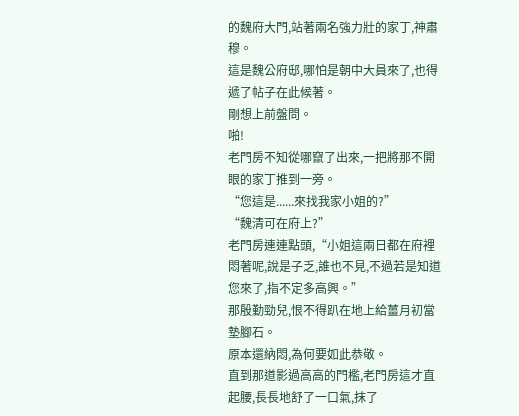的魏府大門,站著兩名強力壯的家丁,神肅穆。
這是魏公府邸,哪怕是朝中大員來了,也得遞了帖子在此候著。
剛想上前盤問。
啪!
老門房不知從哪竄了出來,一把將那不開眼的家丁推到一旁。
“您這是......來找我家小姐的?”
“魏清可在府上?”
老門房連連點頭,“小姐這兩日都在府裡悶著呢,說是子乏,誰也不見,不過若是知道您來了,指不定多高興。”
那殷勤勁兒,恨不得趴在地上給薑月初當墊腳石。
原本還納悶,為何要如此恭敬。
直到那道影過高高的門檻,老門房這才直起腰,長長地舒了一口氣,抹了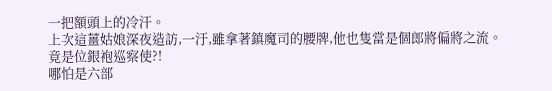一把額頭上的冷汗。
上次這薑姑娘深夜造訪,一汙,雖拿著鎮魔司的腰牌,他也隻當是個郎將偏將之流。
竟是位銀袍巡察使?!
哪怕是六部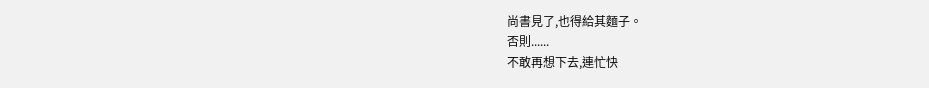尚書見了,也得給其麵子。
否則......
不敢再想下去,連忙快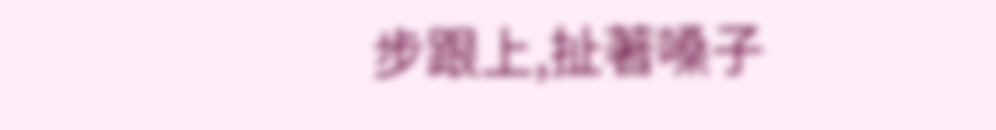步跟上,扯著嗓子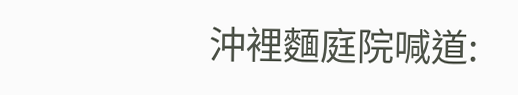沖裡麵庭院喊道: